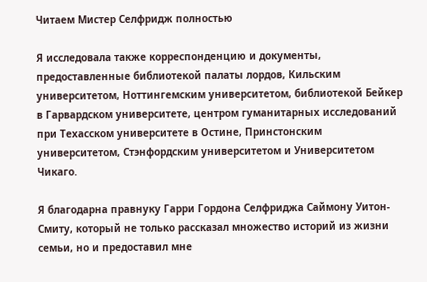Читаем Мистер Селфридж полностью

Я исследовала также корреспонденцию и документы, предоставленные библиотекой палаты лордов, Кильским университетом, Ноттингемским университетом, библиотекой Бейкер в Гарвардском университете, центром гуманитарных исследований при Техасском университете в Остине, Принстонским университетом, Стэнфордским университетом и Университетом Чикаго.

Я благодарна правнуку Гарри Гордона Селфриджа Саймону Уитон-Смиту, который не только рассказал множество историй из жизни семьи, но и предоставил мне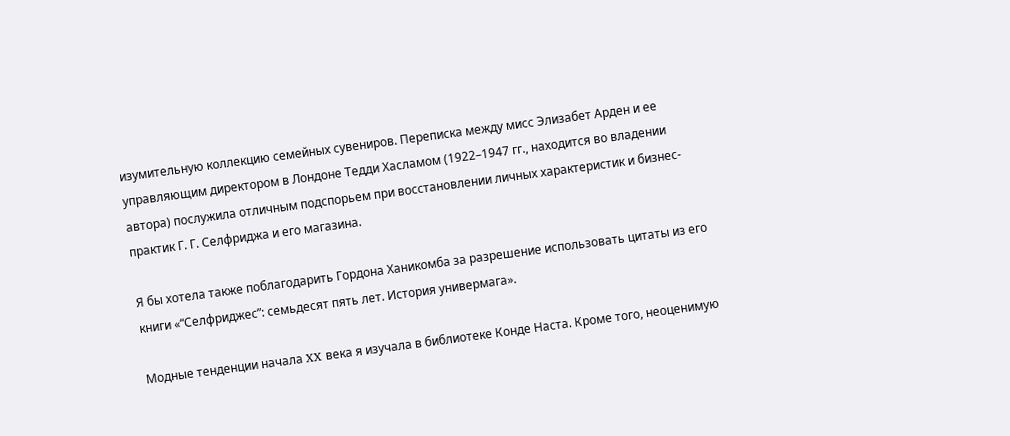изумительную коллекцию семейных сувениров. Переписка между мисс Элизабет Арден и ее управляющим директором в Лондоне Тедди Хасламом (1922–1947 гг., находится во владении автора) послужила отличным подспорьем при восстановлении личных характеристик и бизнес-практик Г. Г. Селфриджа и его магазина.

Я бы хотела также поблагодарить Гордона Ханикомба за разрешение использовать цитаты из его книги «“Селфриджес”: семьдесят пять лет. История универмага».

Модные тенденции начала XX века я изучала в библиотеке Конде Наста. Кроме того, неоценимую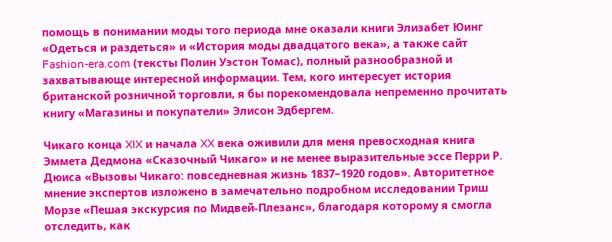помощь в понимании моды того периода мне оказали книги Элизабет Юинг «Одеться и раздеться» и «История моды двадцатого века», а также сайт Fashion-era.com (тексты Полин Уэстон Томас), полный разнообразной и захватывающе интересной информации. Тем, кого интересует история британской розничной торговли, я бы порекомендовала непременно прочитать книгу «Магазины и покупатели» Элисон Эдбергем.

Чикаго конца XIX и начала XX века оживили для меня превосходная книга Эммета Дедмона «Сказочный Чикаго» и не менее выразительные эссе Перри Р. Дюиса «Вызовы Чикаго: повседневная жизнь 1837–1920 годов». Авторитетное мнение экспертов изложено в замечательно подробном исследовании Триш Морзе «Пешая экскурсия по Мидвей-Плезанс», благодаря которому я смогла отследить, как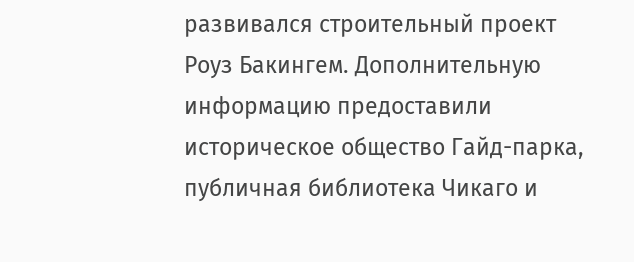развивался строительный проект Роуз Бакингем. Дополнительную информацию предоставили историческое общество Гайд-парка, публичная библиотека Чикаго и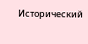Исторический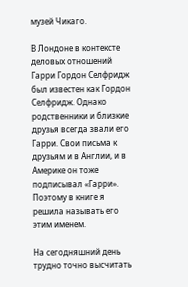музей Чикаго.

В Лондоне в контексте деловых отношений Гарри Гордон Селфридж был известен как Гордон Селфридж. Однако родственники и близкие друзья всегда звали его Гарри. Свои письма к друзьям и в Англии, и в Америке он тоже подписывал «Гарри». Поэтому в книге я решила называть его этим именем.

На сегодняшний день трудно точно высчитать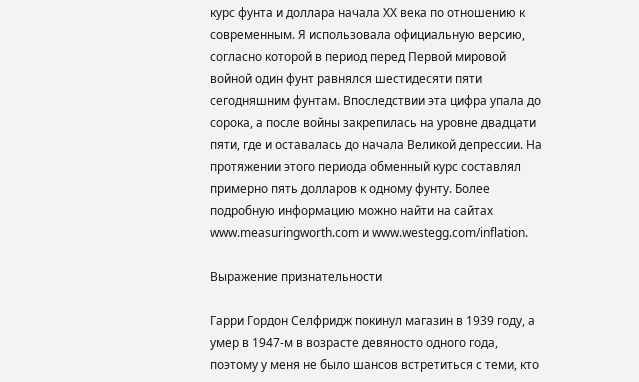курс фунта и доллара начала XX века по отношению к современным. Я использовала официальную версию, согласно которой в период перед Первой мировой войной один фунт равнялся шестидесяти пяти сегодняшним фунтам. Впоследствии эта цифра упала до сорока, а после войны закрепилась на уровне двадцати пяти, где и оставалась до начала Великой депрессии. На протяжении этого периода обменный курс составлял примерно пять долларов к одному фунту. Более подробную информацию можно найти на сайтах www.measuringworth.com и www.westegg.com/inflation.

Выражение признательности

Гарри Гордон Селфридж покинул магазин в 1939 году, а умер в 1947-м в возрасте девяносто одного года, поэтому у меня не было шансов встретиться с теми, кто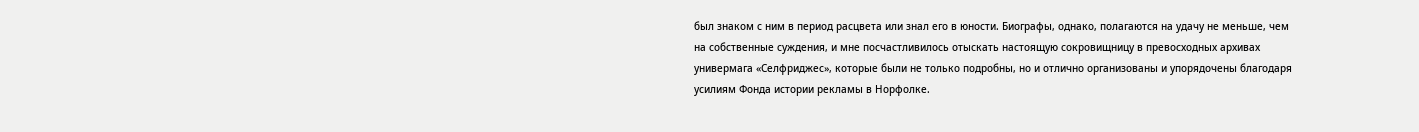был знаком с ним в период расцвета или знал его в юности. Биографы, однако, полагаются на удачу не меньше, чем на собственные суждения, и мне посчастливилось отыскать настоящую сокровищницу в превосходных архивах универмага «Селфриджес», которые были не только подробны, но и отлично организованы и упорядочены благодаря усилиям Фонда истории рекламы в Норфолке.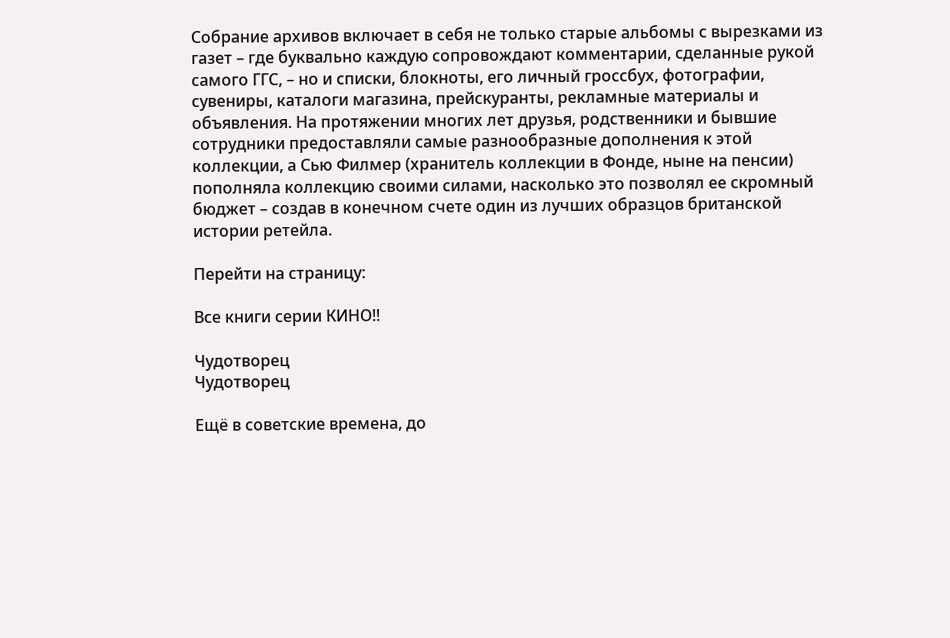Собрание архивов включает в себя не только старые альбомы с вырезками из газет – где буквально каждую сопровождают комментарии, сделанные рукой самого ГГС, – но и списки, блокноты, его личный гроссбух, фотографии, сувениры, каталоги магазина, прейскуранты, рекламные материалы и объявления. На протяжении многих лет друзья, родственники и бывшие сотрудники предоставляли самые разнообразные дополнения к этой коллекции, а Сью Филмер (хранитель коллекции в Фонде, ныне на пенсии) пополняла коллекцию своими силами, насколько это позволял ее скромный бюджет – создав в конечном счете один из лучших образцов британской истории ретейла.

Перейти на страницу:

Все книги серии КИНО!!

Чудотворец
Чудотворец

Ещё в советские времена, до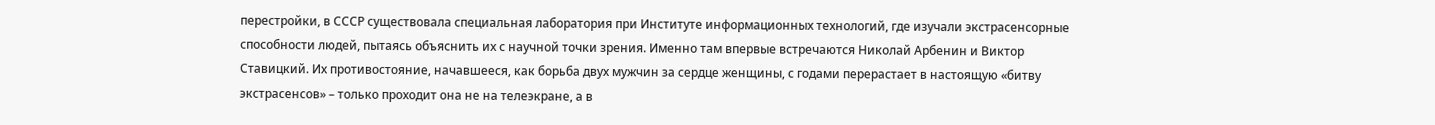перестройки, в СССР существовала специальная лаборатория при Институте информационных технологий, где изучали экстрасенсорные способности людей, пытаясь объяснить их с научной точки зрения. Именно там впервые встречаются Николай Арбенин и Виктор Ставицкий. Их противостояние, начавшееся, как борьба двух мужчин за сердце женщины, с годами перерастает в настоящую «битву экстрасенсов» – только проходит она не на телеэкране, а в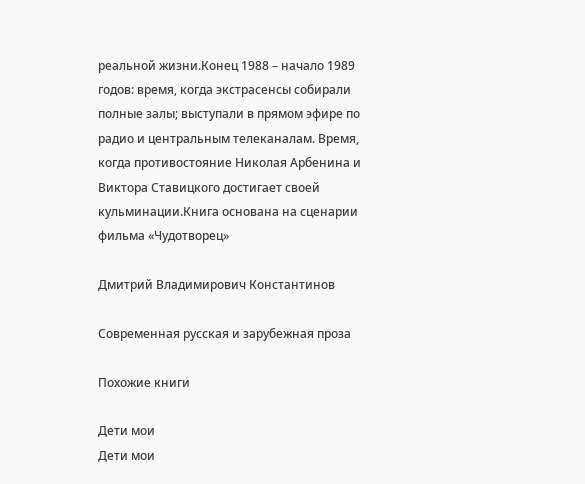реальной жизни.Конец 1988 – начало 1989 годов: время, когда экстрасенсы собирали полные залы; выступали в прямом эфире по радио и центральным телеканалам. Время, когда противостояние Николая Арбенина и Виктора Ставицкого достигает своей кульминации.Книга основана на сценарии фильма «Чудотворец»

Дмитрий Владимирович Константинов

Современная русская и зарубежная проза

Похожие книги

Дети мои
Дети мои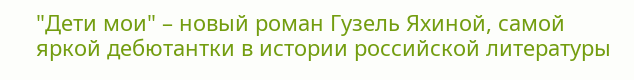"Дети мои" – новый роман Гузель Яхиной, самой яркой дебютантки в истории российской литературы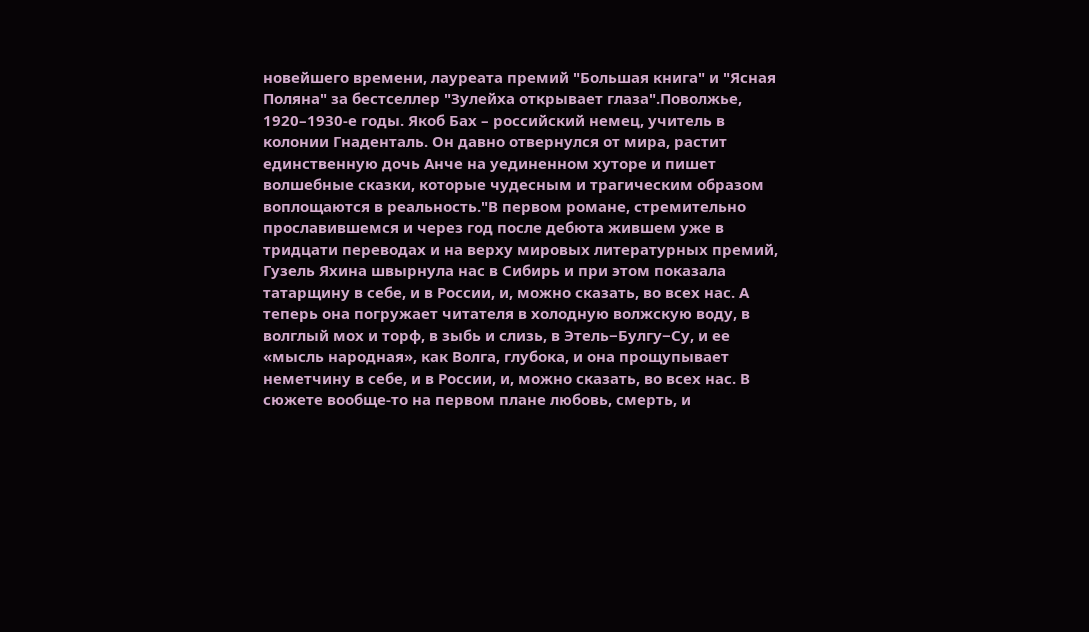новейшего времени, лауреата премий "Большая книга" и "Ясная Поляна" за бестселлер "Зулейха открывает глаза".Поволжье, 1920–1930-е годы. Якоб Бах – российский немец, учитель в колонии Гнаденталь. Он давно отвернулся от мира, растит единственную дочь Анче на уединенном хуторе и пишет волшебные сказки, которые чудесным и трагическим образом воплощаются в реальность."В первом романе, стремительно прославившемся и через год после дебюта жившем уже в тридцати переводах и на верху мировых литературных премий, Гузель Яхина швырнула нас в Сибирь и при этом показала татарщину в себе, и в России, и, можно сказать, во всех нас. А теперь она погружает читателя в холодную волжскую воду, в волглый мох и торф, в зыбь и слизь, в Этель−Булгу−Су, и ее «мысль народная», как Волга, глубока, и она прощупывает неметчину в себе, и в России, и, можно сказать, во всех нас. В сюжете вообще-то на первом плане любовь, смерть, и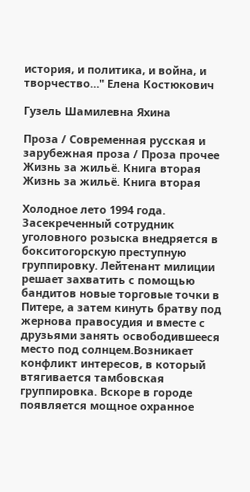история, и политика, и война, и творчество…" Елена Костюкович

Гузель Шамилевна Яхина

Проза / Современная русская и зарубежная проза / Проза прочее
Жизнь за жильё. Книга вторая
Жизнь за жильё. Книга вторая

Холодное лето 1994 года. Засекреченный сотрудник уголовного розыска внедряется в бокситогорскую преступную группировку. Лейтенант милиции решает захватить с помощью бандитов новые торговые точки в Питере, а затем кинуть братву под жернова правосудия и вместе с друзьями занять освободившееся место под солнцем.Возникает конфликт интересов, в который втягивается тамбовская группировка. Вскоре в городе появляется мощное охранное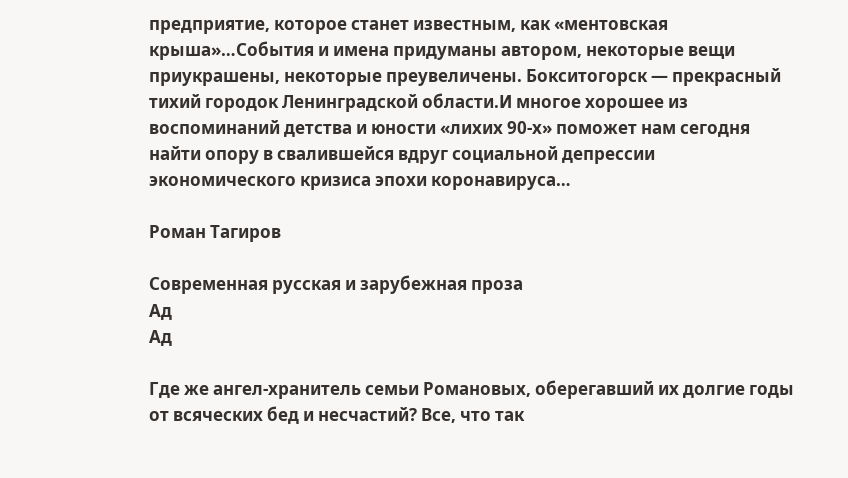предприятие, которое станет известным, как «ментовская крыша»…События и имена придуманы автором, некоторые вещи приукрашены, некоторые преувеличены. Бокситогорск — прекрасный тихий городок Ленинградской области.И многое хорошее из воспоминаний детства и юности «лихих 90-х» поможет нам сегодня найти опору в свалившейся вдруг социальной депрессии экономического кризиса эпохи коронавируса…

Роман Тагиров

Современная русская и зарубежная проза
Ад
Ад

Где же ангел-хранитель семьи Романовых, оберегавший их долгие годы от всяческих бед и несчастий? Все, что так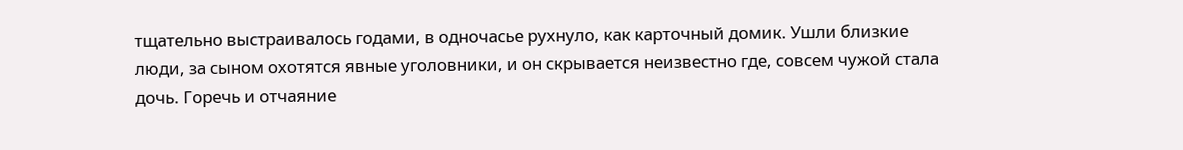тщательно выстраивалось годами, в одночасье рухнуло, как карточный домик. Ушли близкие люди, за сыном охотятся явные уголовники, и он скрывается неизвестно где, совсем чужой стала дочь. Горечь и отчаяние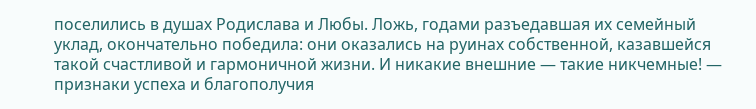поселились в душах Родислава и Любы. Ложь, годами разъедавшая их семейный уклад, окончательно победила: они оказались на руинах собственной, казавшейся такой счастливой и гармоничной жизни. И никакие внешние — такие никчемные! — признаки успеха и благополучия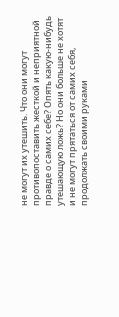не могут их утешить. Что они могут противопоставить жесткой и неприятной правде о самих себе? Опять какую-нибудь утешающую ложь? Но они больше не хотят и не могут прятаться от самих себя, продолжать своими руками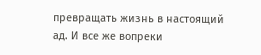превращать жизнь в настоящий ад. И все же вопреки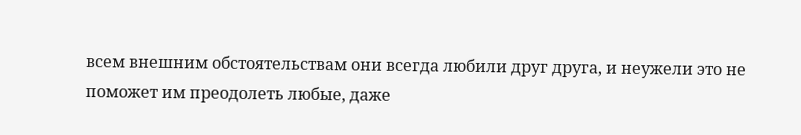всем внешним обстоятельствам они всегда любили друг друга, и неужели это не поможет им преодолеть любые, даже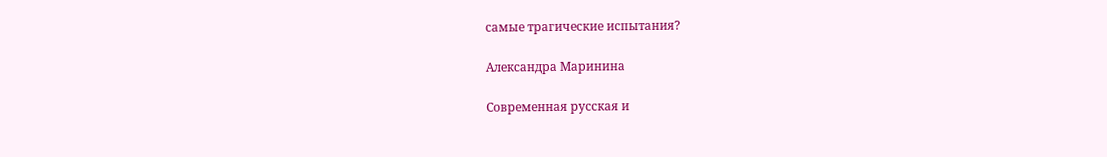самые трагические испытания?

Александра Маринина

Современная русская и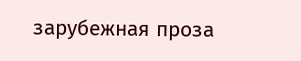зарубежная проза